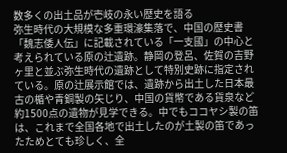数多くの出土品が壱岐の永い歴史を語る
弥生時代の大規模な多重環濠集落で、中国の歴史書「魏志倭人伝」に記載されている「一支國」の中心と考えられている原の辻遺跡。静岡の登呂、佐賀の吉野ヶ里と並ぶ弥生時代の遺跡として特別史跡に指定されている。原の辻展示館では、遺跡から出土した日本最古の楯や青銅製の矢じり、中国の貨幣である貨泉など約1500点の遺物が見学できる。中でもココヤシ製の笛は、これまで全国各地で出土したのが土製の笛であったためとても珍しく、全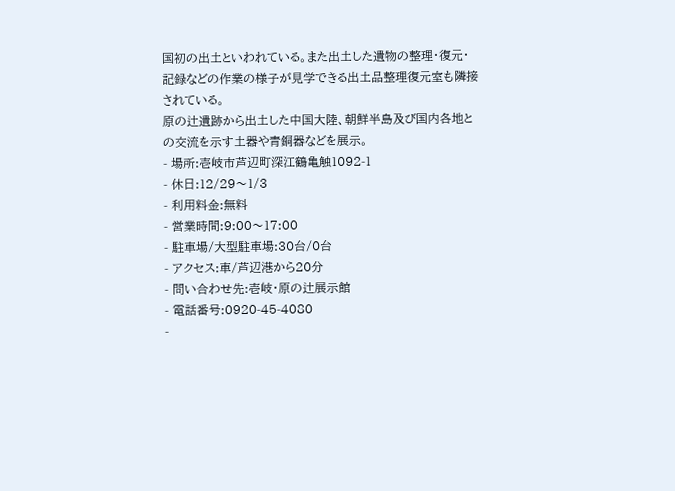国初の出土といわれている。また出土した遺物の整理・復元・記録などの作業の様子が見学できる出土品整理復元室も隣接されている。
原の辻遺跡から出土した中国大陸、朝鮮半島及び国内各地との交流を示す土器や青銅器などを展示。
- 場所:壱岐市芦辺町深江鶴亀触1092-1
- 休日:12/29〜1/3
- 利用料金:無料
- 営業時間:9:00〜17:00
- 駐車場/大型駐車場:30台/0台
- アクセス:車/芦辺港から20分
- 問い合わせ先:壱岐・原の辻展示館
- 電話番号:0920-45-4080
-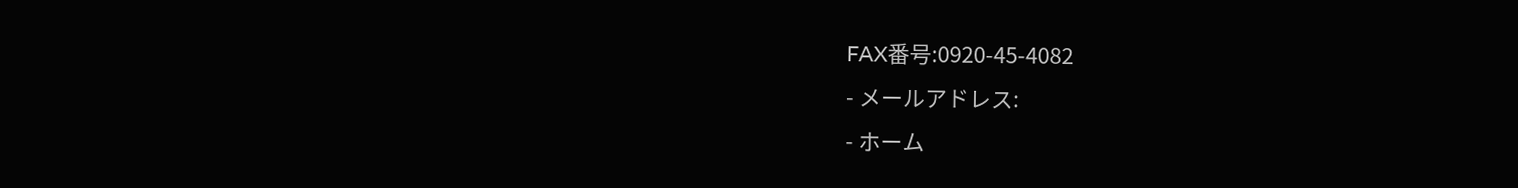FAX番号:0920-45-4082
- メールアドレス:
- ホーム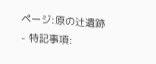ページ:原の辻遺跡
- 特記事項: